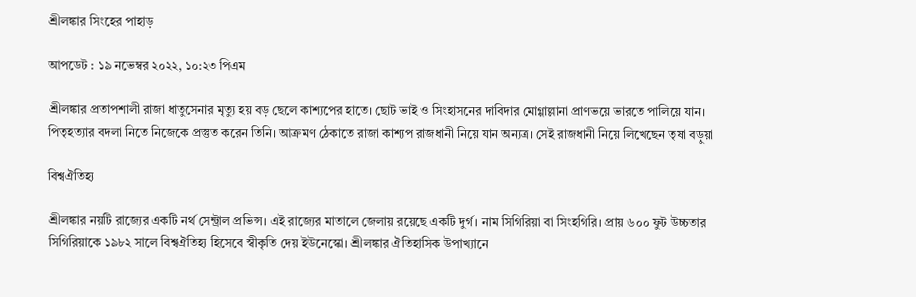শ্রীলঙ্কার সিংহের পাহাড়

আপডেট : ১৯ নভেম্বর ২০২২, ১০:২৩ পিএম

শ্রীলঙ্কার প্রতাপশালী রাজা ধাতুসেনার মৃত্যু হয় বড় ছেলে কাশ্যপের হাতে। ছোট ভাই ও সিংহাসনের দাবিদার মোগ্গাল্লানা প্রাণভয়ে ভারতে পালিয়ে যান। পিতৃহত্যার বদলা নিতে নিজেকে প্রস্তুত করেন তিনি। আক্রমণ ঠেকাতে রাজা কাশ্যপ রাজধানী নিয়ে যান অন্যত্র। সেই রাজধানী নিয়ে লিখেছেন তৃষা বড়ুয়া

বিশ্বঐতিহ্য

শ্রীলঙ্কার নয়টি রাজ্যের একটি নর্থ সেন্ট্রাল প্রভিন্স। এই রাজ্যের মাতালে জেলায় রয়েছে একটি দুর্গ। নাম সিগিরিয়া বা সিংহগিরি। প্রায় ৬০০ ফুট উচ্চতার সিগিরিয়াকে ১৯৮২ সালে বিশ্বঐতিহ্য হিসেবে স্বীকৃতি দেয় ইউনেস্কো। শ্রীলঙ্কার ঐতিহাসিক উপাখ্যানে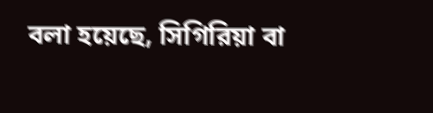বলা হয়েছে, সিগিরিয়া বা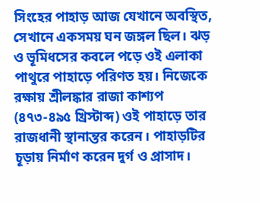সিংহের পাহাড় আজ যেখানে অবস্থিত, সেখানে একসময় ঘন জঙ্গল ছিল। ঝড় ও ভূমিধসের কবলে পড়ে ওই এলাকা পাথুরে পাহাড়ে পরিণত হয়। নিজেকে রক্ষায় শ্রীলঙ্কার রাজা কাশ্যপ (৪৭৩-৪৯৫ খ্রিস্টাব্দ) ওই পাহাড়ে তার রাজধানী স্থানান্তর করেন। পাহাড়টির চূড়ায় নির্মাণ করেন দুর্গ ও প্রাসাদ।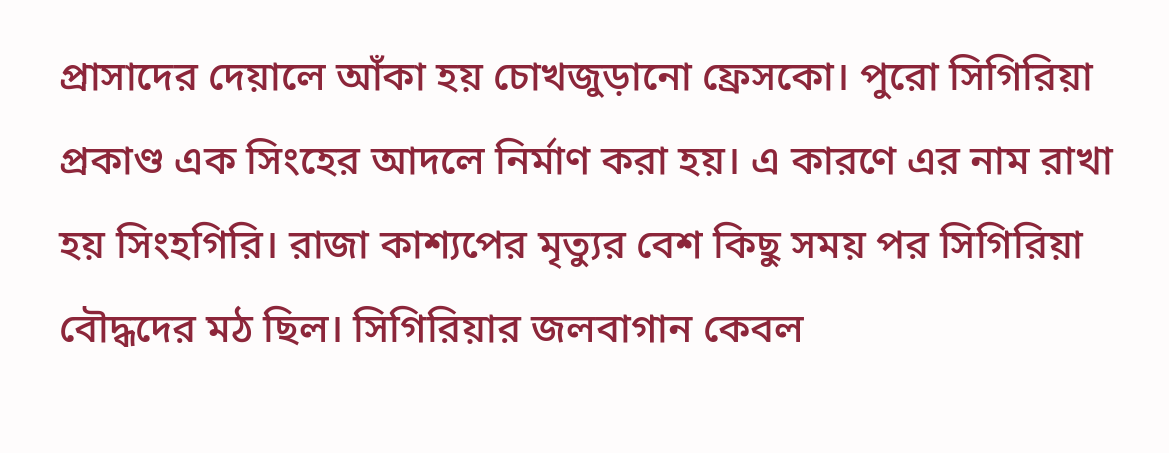প্রাসাদের দেয়ালে আঁকা হয় চোখজুড়ানো ফ্রেসকো। পুরো সিগিরিয়া প্রকাণ্ড এক সিংহের আদলে নির্মাণ করা হয়। এ কারণে এর নাম রাখা হয় সিংহগিরি। রাজা কাশ্যপের মৃত্যুর বেশ কিছু সময় পর সিগিরিয়া বৌদ্ধদের মঠ ছিল। সিগিরিয়ার জলবাগান কেবল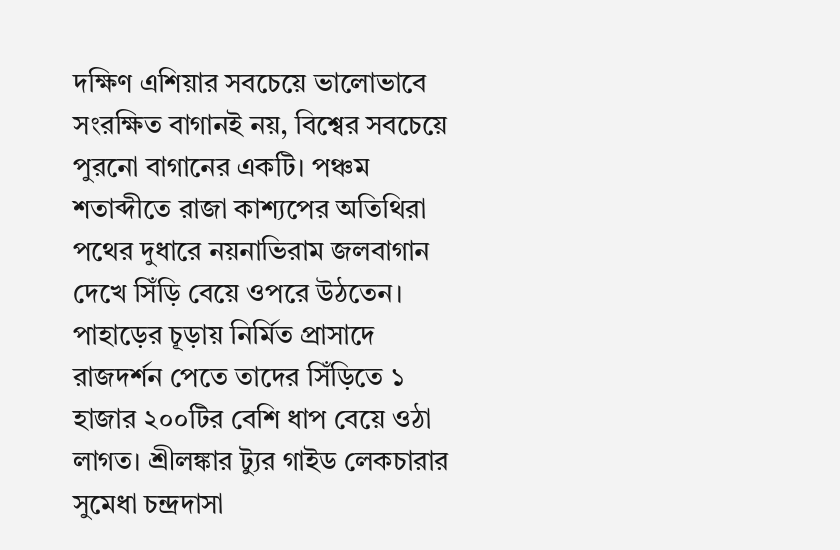দক্ষিণ এশিয়ার সবচেয়ে ভালোভাবে সংরক্ষিত বাগানই নয়, বিশ্বের সবচেয়ে পুরনো বাগানের একটি। পঞ্চম শতাব্দীতে রাজা কাশ্যপের অতিথিরা পথের দুধারে নয়নাভিরাম জলবাগান দেখে সিঁড়ি বেয়ে ওপরে উঠতেন। পাহাড়ের চূড়ায় নির্মিত প্রাসাদে রাজদর্শন পেতে তাদের সিঁড়িতে ১ হাজার ২০০টির বেশি ধাপ বেয়ে ওঠা লাগত। শ্রীলঙ্কার ট্যুর গাইড লেকচারার সুমেধা চন্দ্রদাসা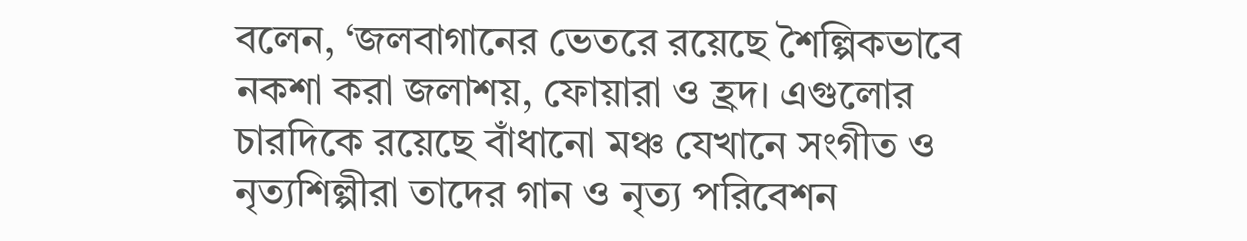বলেন, ‘জলবাগানের ভেতরে রয়েছে শৈল্পিকভাবে নকশা করা জলাশয়, ফোয়ারা ও হ্রদ। এগুলোর চারদিকে রয়েছে বাঁধানো মঞ্চ যেখানে সংগীত ও নৃত্যশিল্পীরা তাদের গান ও নৃত্য পরিবেশন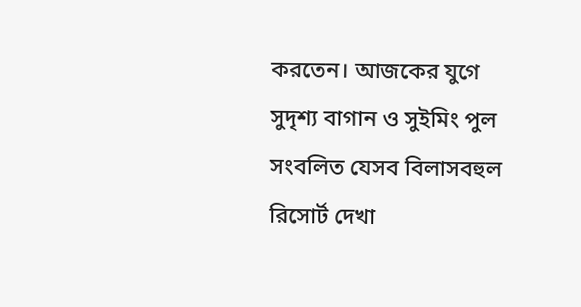করতেন। আজকের যুগে সুদৃশ্য বাগান ও সুইমিং পুল সংবলিত যেসব বিলাসবহুল রিসোর্ট দেখা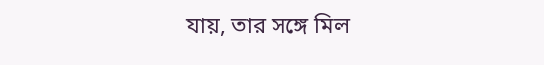যায়, তার সঙ্গে মিল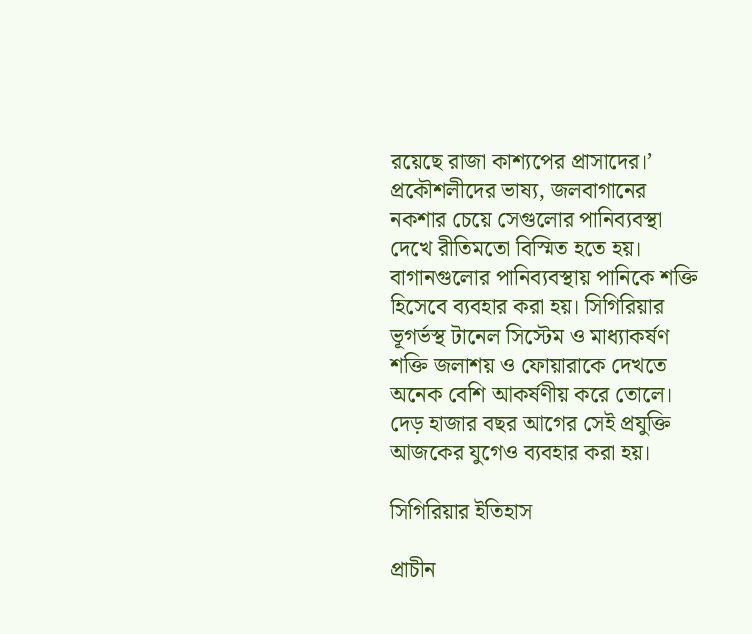রয়েছে রাজা কাশ্যপের প্রাসাদের।’ প্রকৌশলীদের ভাষ্য, জলবাগানের নকশার চেয়ে সেগুলোর পানিব্যবস্থা দেখে রীতিমতো বিস্মিত হতে হয়। বাগানগুলোর পানিব্যবস্থায় পানিকে শক্তি হিসেবে ব্যবহার করা হয়। সিগিরিয়ার ভূগর্ভস্থ টানেল সিস্টেম ও মাধ্যাকর্ষণ শক্তি জলাশয় ও ফোয়ারাকে দেখতে অনেক বেশি আকর্ষণীয় করে তোলে। দেড় হাজার বছর আগের সেই প্রযুক্তি আজকের যুগেও ব্যবহার করা হয়।

সিগিরিয়ার ইতিহাস

প্রাচীন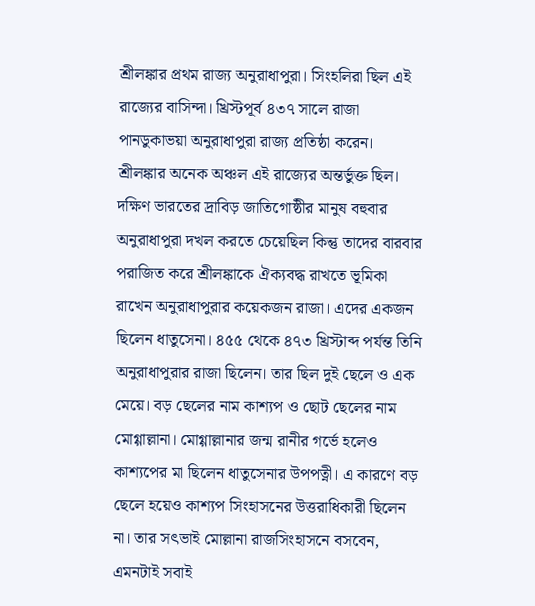শ্রীলঙ্কার প্রথম রাজ্য অনুরাধাপুরা। সিংহলিরা ছিল এই রাজ্যের বাসিন্দা। খ্রিস্টপূর্ব ৪৩৭ সালে রাজা পানডুকাভয়া অনুরাধাপুরা রাজ্য প্রতিষ্ঠা করেন। শ্রীলঙ্কার অনেক অঞ্চল এই রাজ্যের অন্তর্ভুক্ত ছিল। দক্ষিণ ভারতের দ্রাবিড় জাতিগোষ্ঠীর মানুষ বহুবার অনুরাধাপুরা দখল করতে চেয়েছিল কিন্তু তাদের বারবার পরাজিত করে শ্রীলঙ্কাকে ঐক্যবদ্ধ রাখতে ভূমিকা রাখেন অনুরাধাপুরার কয়েকজন রাজা। এদের একজন ছিলেন ধাতুসেনা। ৪৫৫ থেকে ৪৭৩ খ্রিস্টাব্দ পর্যন্ত তিনি অনুরাধাপুরার রাজা ছিলেন। তার ছিল দুই ছেলে ও এক মেয়ে। বড় ছেলের নাম কাশ্যপ ও ছোট ছেলের নাম মোগ্গাল্লানা। মোগ্গাল্লানার জন্ম রানীর গর্ভে হলেও কাশ্যপের মা ছিলেন ধাতুসেনার উপপত্নী। এ কারণে বড় ছেলে হয়েও কাশ্যপ সিংহাসনের উত্তরাধিকারী ছিলেন না। তার সৎভাই মোল্লানা রাজসিংহাসনে বসবেন, এমনটাই সবাই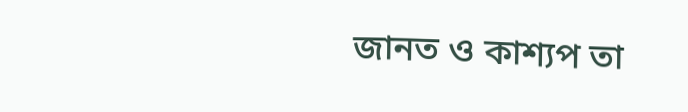জানত ও কাশ্যপ তা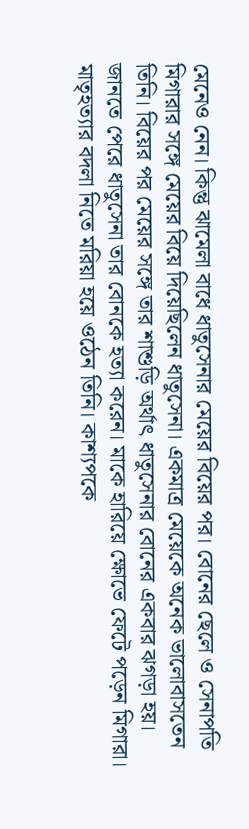মেনেও নেন। কিন্তু ঝামেলা বাধে ধাতুসেনার মেয়ের বিয়ের পর। বোনের ছেলে ও সেনাপতি মিগারার সঙ্গে মেয়ের বিয়ে দিয়েছিলেন ধাতুসেনা। একমাত্র মেয়েকে অনেক ভালোবাসতেন তিনি। বিয়ের পর মেয়ের সঙ্গে তার শাশুড়ি অর্থাৎ ধাতুসেনার বোনের একবার ঝগড়া হয়। জানতে পেরে ধাতুসেনা তার বোনকে হত্যা করেন। মাকে হারিয়ে ক্ষোভে ফেটে পড়েন মিগারা। মাতৃহত্যার বদলা নিতে মরিয়া হয়ে ওঠেন তিনি। কাশ্যপকে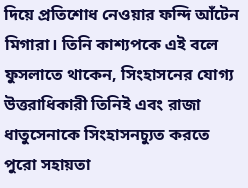দিয়ে প্রতিশোধ নেওয়ার ফন্দি আঁটেন মিগারা। তিনি কাশ্যপকে এই বলে ফুসলাতে থাকেন, সিংহাসনের যোগ্য উত্তরাধিকারী তিনিই এবং রাজা ধাতুসেনাকে সিংহাসনচ্যুত করতে পুরো সহায়তা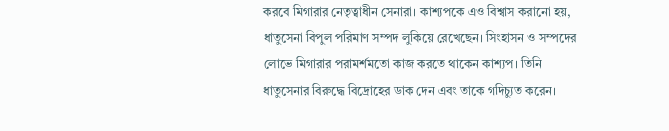করবে মিগারার নেতৃত্বাধীন সেনারা। কাশ্যপকে এও বিশ্বাস করানো হয়, ধাতুসেনা বিপুল পরিমাণ সম্পদ লুকিয়ে রেখেছেন। সিংহাসন ও সম্পদের লোভে মিগারার পরামর্শমতো কাজ করতে থাকেন কাশ্যপ। তিনি ধাতুসেনার বিরুদ্ধে বিদ্রোহের ডাক দেন এবং তাকে গদিচ্যুত করেন।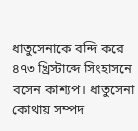ধাতুসেনাকে বন্দি করে ৪৭৩ খ্রিস্টাব্দে সিংহাসনে বসেন কাশ্যপ। ধাতুসেনা কোথায় সম্পদ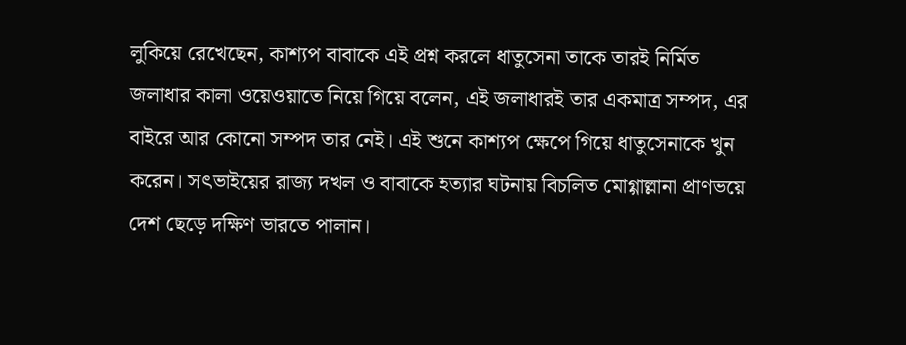লুকিয়ে রেখেছেন, কাশ্যপ বাবাকে এই প্রশ্ন করলে ধাতুসেনা তাকে তারই নির্মিত জলাধার কালা ওয়েওয়াতে নিয়ে গিয়ে বলেন, এই জলাধারই তার একমাত্র সম্পদ, এর বাইরে আর কোনো সম্পদ তার নেই। এই শুনে কাশ্যপ ক্ষেপে গিয়ে ধাতুসেনাকে খুন করেন। সৎভাইয়ের রাজ্য দখল ও বাবাকে হত্যার ঘটনায় বিচলিত মোগ্গাল্লানা প্রাণভয়ে দেশ ছেড়ে দক্ষিণ ভারতে পালান।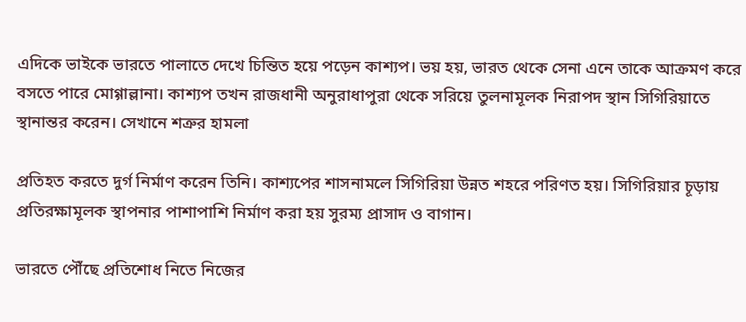এদিকে ভাইকে ভারতে পালাতে দেখে চিন্তিত হয়ে পড়েন কাশ্যপ। ভয় হয়, ভারত থেকে সেনা এনে তাকে আক্রমণ করে বসতে পারে মোগ্গাল্লানা। কাশ্যপ তখন রাজধানী অনুরাধাপুরা থেকে সরিয়ে তুলনামূলক নিরাপদ স্থান সিগিরিয়াতে স্থানান্তর করেন। সেখানে শত্রুর হামলা

প্রতিহত করতে দুর্গ নির্মাণ করেন তিনি। কাশ্যপের শাসনামলে সিগিরিয়া উন্নত শহরে পরিণত হয়। সিগিরিয়ার চূড়ায় প্রতিরক্ষামূলক স্থাপনার পাশাপাশি নির্মাণ করা হয় সুরম্য প্রাসাদ ও বাগান।

ভারতে পৌঁছে প্রতিশোধ নিতে নিজের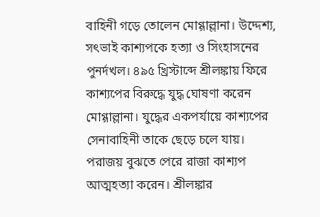বাহিনী গড়ে তোলেন মোগ্গাল্লানা। উদ্দেশ্য, সৎভাই কাশ্যপকে হত্যা ও সিংহাসনের পুনর্দখল। ৪৯৫ খ্রিস্টাব্দে শ্রীলঙ্কায় ফিরে কাশ্যপের বিরুদ্ধে যুদ্ধ ঘোষণা করেন মোগ্গাল্লানা। যুদ্ধের একপর্যায়ে কাশ্যপের সেনাবাহিনী তাকে ছেড়ে চলে যায়। পরাজয় বুঝতে পেরে রাজা কাশ্যপ আত্মহত্যা করেন। শ্রীলঙ্কার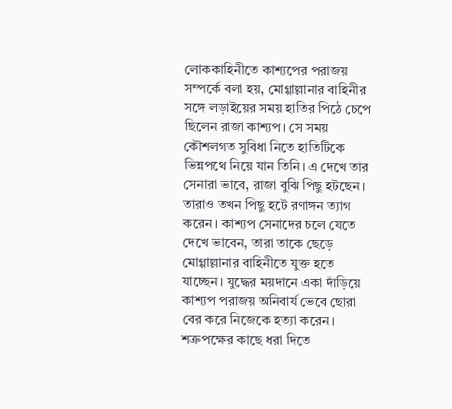লোককাহিনীতে কাশ্যপের পরাজয় সম্পর্কে বলা হয়, মোগ্গাল্লানার বাহিনীর সঙ্গে লড়াইয়ের সময় হাতির পিঠে চেপে ছিলেন রাজা কাশ্যপ। সে সময় কৌশলগত সুবিধা নিতে হাতিটিকে ভিন্নপথে নিয়ে যান তিনি। এ দেখে তার সেনারা ভাবে, রাজা বুঝি পিছু হটছেন। তারাও তখন পিছু হটে রণাঙ্গন ত্যাগ করেন। কাশ্যপ সেনাদের চলে যেতে দেখে ভাবেন, তারা তাকে ছেড়ে মোগ্গাল্লানার বাহিনীতে যুক্ত হতে যাচ্ছেন। যুদ্ধের ময়দানে একা দাঁড়িয়ে কাশ্যপ পরাজয় অনিবার্য ভেবে ছোরা বের করে নিজেকে হত্যা করেন। শত্রুপক্ষের কাছে ধরা দিতে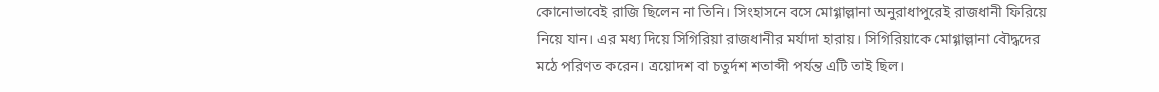কোনোভাবেই রাজি ছিলেন না তিনি। সিংহাসনে বসে মোগ্গাল্লানা অনুরাধাপুরেই রাজধানী ফিরিয়ে নিয়ে যান। এর মধ্য দিয়ে সিগিরিয়া রাজধানীর মর্যাদা হারায়। সিগিরিয়াকে মোগ্গাল্লানা বৌদ্ধদের মঠে পরিণত করেন। ত্রয়োদশ বা চতুর্দশ শতাব্দী পর্যন্ত এটি তাই ছিল।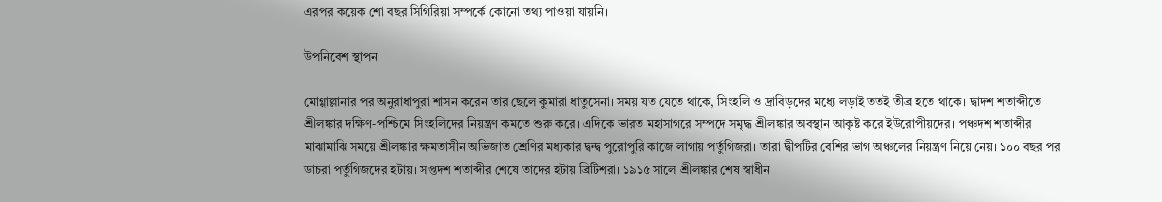এরপর কয়েক শো বছর সিগিরিয়া সম্পর্কে কোনো তথ্য পাওয়া যায়নি।

উপনিবেশ স্থাপন

মোগ্গাল্লানার পর অনুরাধাপুরা শাসন করেন তার ছেলে কুমারা ধাতুসেনা। সময় যত যেতে থাকে, সিংহলি ও দ্রাবিড়দের মধ্যে লড়াই ততই তীব্র হতে থাকে। দ্বাদশ শতাব্দীতে শ্রীলঙ্কার দক্ষিণ-পশ্চিমে সিংহলিদের নিয়ন্ত্রণ কমতে শুরু করে। এদিকে ভারত মহাসাগরে সম্পদে সমৃদ্ধ শ্রীলঙ্কার অবস্থান আকৃষ্ট করে ইউরোপীয়দের। পঞ্চদশ শতাব্দীর মাঝামাঝি সময়ে শ্রীলঙ্কার ক্ষমতাসীন অভিজাত শ্রেণির মধ্যকার দ্বন্দ্ব পুরোপুরি কাজে লাগায় পর্তুগিজরা। তারা দ্বীপটির বেশির ভাগ অঞ্চলের নিয়ন্ত্রণ নিয়ে নেয়। ১০০ বছর পর ডাচরা পর্তুগিজদের হটায়। সপ্তদশ শতাব্দীর শেষে তাদের হটায় ব্রিটিশরা। ১৯১৫ সালে শ্রীলঙ্কার শেষ স্বাধীন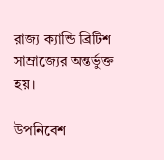রাজ্য ক্যান্ডি ব্রিটিশ সাম্রাজ্যের অন্তর্ভুক্ত হয়।

উপনিবেশ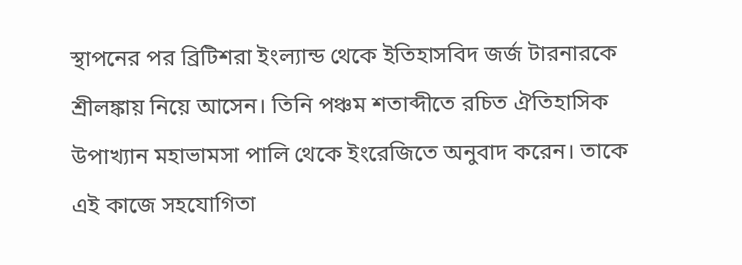স্থাপনের পর ব্রিটিশরা ইংল্যান্ড থেকে ইতিহাসবিদ জর্জ টারনারকে শ্রীলঙ্কায় নিয়ে আসেন। তিনি পঞ্চম শতাব্দীতে রচিত ঐতিহাসিক উপাখ্যান মহাভামসা পালি থেকে ইংরেজিতে অনুবাদ করেন। তাকে এই কাজে সহযোগিতা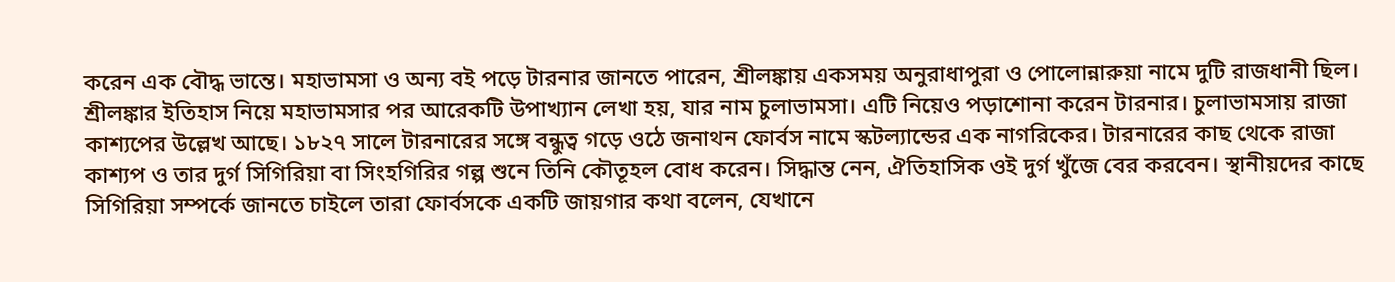করেন এক বৌদ্ধ ভান্তে। মহাভামসা ও অন্য বই পড়ে টারনার জানতে পারেন, শ্রীলঙ্কায় একসময় অনুরাধাপুরা ও পোলোন্নারুয়া নামে দুটি রাজধানী ছিল। শ্রীলঙ্কার ইতিহাস নিয়ে মহাভামসার পর আরেকটি উপাখ্যান লেখা হয়, যার নাম চুলাভামসা। এটি নিয়েও পড়াশোনা করেন টারনার। চুলাভামসায় রাজা কাশ্যপের উল্লেখ আছে। ১৮২৭ সালে টারনারের সঙ্গে বন্ধুত্ব গড়ে ওঠে জনাথন ফোর্বস নামে স্কটল্যান্ডের এক নাগরিকের। টারনারের কাছ থেকে রাজা কাশ্যপ ও তার দুর্গ সিগিরিয়া বা সিংহগিরির গল্প শুনে তিনি কৌতূহল বোধ করেন। সিদ্ধান্ত নেন, ঐতিহাসিক ওই দুর্গ খুঁজে বের করবেন। স্থানীয়দের কাছে সিগিরিয়া সম্পর্কে জানতে চাইলে তারা ফোর্বসকে একটি জায়গার কথা বলেন, যেখানে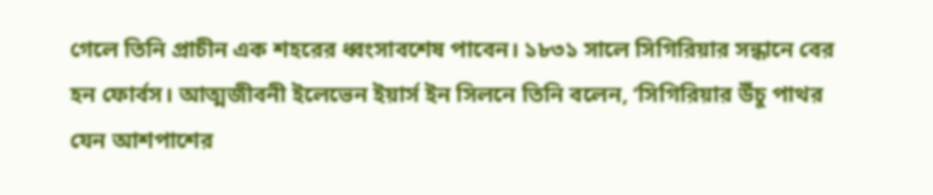গেলে তিনি প্রাচীন এক শহরের ধ্বংসাবশেষ পাবেন। ১৮৩১ সালে সিগিরিয়ার সন্ধানে বের হন ফোর্বস। আত্মজীবনী ইলেভেন ইয়ার্স ইন সিলনে তিনি বলেন, ‘সিগিরিয়ার উঁচু পাথর যেন আশপাশের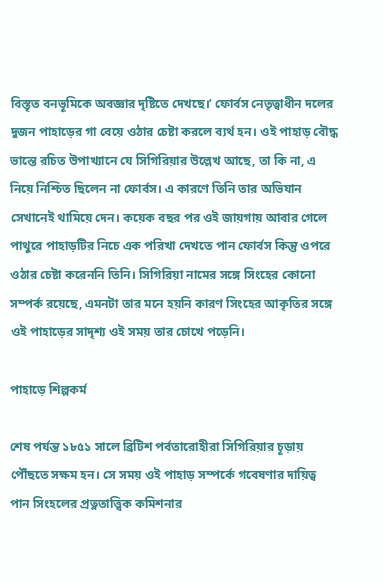বিস্তৃত বনভূমিকে অবজ্ঞার দৃষ্টিতে দেখছে।’ ফোর্বস নেতৃত্বাধীন দলের দুজন পাহাড়ের গা বেয়ে ওঠার চেষ্টা করলে ব্যর্থ হন। ওই পাহাড় বৌদ্ধ ভান্তে রচিত উপাখ্যানে যে সিগিরিয়ার উল্লেখ আছে, তা কি না, এ নিয়ে নিশ্চিত ছিলেন না ফোর্বস। এ কারণে তিনি তার অভিযান সেখানেই থামিয়ে দেন। কয়েক বছর পর ওই জায়গায় আবার গেলে পাথুরে পাহাড়টির নিচে এক পরিখা দেখতে পান ফোর্বস কিন্তু ওপরে ওঠার চেষ্টা করেননি তিনি। সিগিরিয়া নামের সঙ্গে সিংহের কোনো সম্পর্ক রয়েছে, এমনটা তার মনে হয়নি কারণ সিংহের আকৃতির সঙ্গে ওই পাহাড়ের সাদৃশ্য ওই সময় তার চোখে পড়েনি।

পাহাড়ে শিল্পকর্ম

শেষ পর্যন্ত ১৮৫১ সালে ব্রিটিশ পর্বতারোহীরা সিগিরিয়ার চূড়ায় পৌঁছতে সক্ষম হন। সে সময় ওই পাহাড় সম্পর্কে গবেষণার দায়িত্ব পান সিংহলের প্রত্নতাত্ত্বিক কমিশনার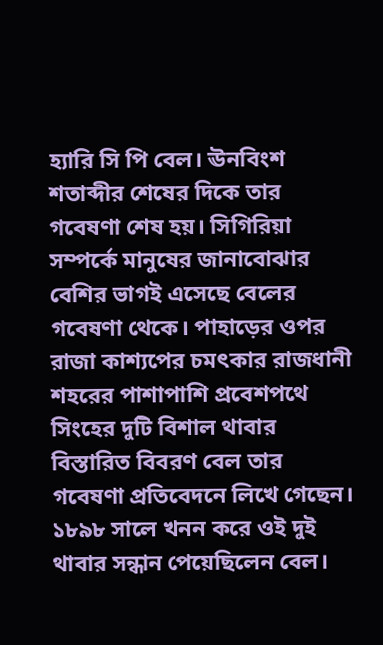হ্যারি সি পি বেল। ঊনবিংশ শতাব্দীর শেষের দিকে তার গবেষণা শেষ হয়। সিগিরিয়া সম্পর্কে মানুষের জানাবোঝার বেশির ভাগই এসেছে বেলের গবেষণা থেকে। পাহাড়ের ওপর রাজা কাশ্যপের চমৎকার রাজধানী শহরের পাশাপাশি প্রবেশপথে সিংহের দুটি বিশাল থাবার বিস্তারিত বিবরণ বেল তার গবেষণা প্রতিবেদনে লিখে গেছেন। ১৮৯৮ সালে খনন করে ওই দুই থাবার সন্ধান পেয়েছিলেন বেল।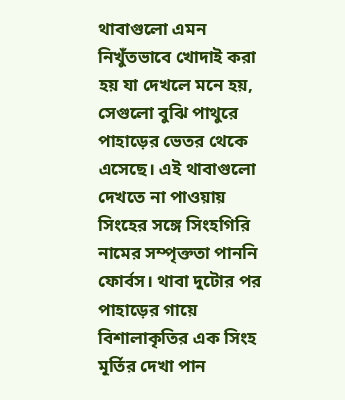থাবাগুলো এমন নিখুঁতভাবে খোদাই করা হয় যা দেখলে মনে হয়, সেগুলো বুঝি পাথুরে পাহাড়ের ভেতর থেকে এসেছে। এই থাবাগুলো দেখতে না পাওয়ায় সিংহের সঙ্গে সিংহগিরি নামের সম্পৃক্ততা পাননি ফোর্বস। থাবা দুটোর পর পাহাড়ের গায়ে বিশালাকৃতির এক সিংহ মূর্তির দেখা পান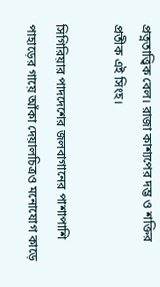প্রত্নতাত্ত্বিক বেল। রাজা কাশ্যপের দম্ভ ও শক্তির প্রতীক এই সিংহ।

সিগিরিয়ার পাদদেশের জলবাগানের পাশাপাশি পাহাড়ের গায়ে আঁকা দেয়ালচিত্রও মনোযোগ কাড়ে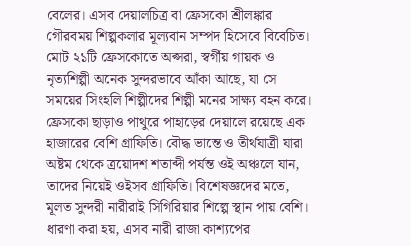বেলের। এসব দেয়ালচিত্র বা ফ্রেসকো শ্রীলঙ্কার গৌরবময় শিল্পকলার মূল্যবান সম্পদ হিসেবে বিবেচিত। মোট ২১টি ফ্রেসকোতে অপ্সরা, স্বর্গীয় গায়ক ও নৃত্যশিল্পী অনেক সুন্দরভাবে আঁকা আছে, যা সে সময়ের সিংহলি শিল্পীদের শিল্পী মনের সাক্ষ্য বহন করে। ফ্রেসকো ছাড়াও পাথুরে পাহাড়ের দেয়ালে রয়েছে এক হাজারের বেশি গ্রাফিতি। বৌদ্ধ ভান্তে ও তীর্থযাত্রী যারা অষ্টম থেকে ত্রয়োদশ শতাব্দী পর্যন্ত ওই অঞ্চলে যান, তাদের নিয়েই ওইসব গ্রাফিতি। বিশেষজ্ঞদের মতে, মূলত সুন্দরী নারীরাই সিগিরিয়ার শিল্পে স্থান পায় বেশি। ধারণা করা হয়, এসব নারী রাজা কাশ্যপের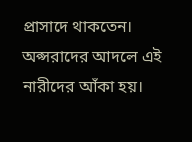প্রাসাদে থাকতেন। অপ্সরাদের আদলে এই নারীদের আঁকা হয়।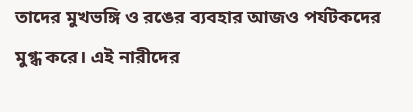তাদের মুখভঙ্গি ও রঙের ব্যবহার আজও পর্যটকদের মুগ্ধ করে। এই নারীদের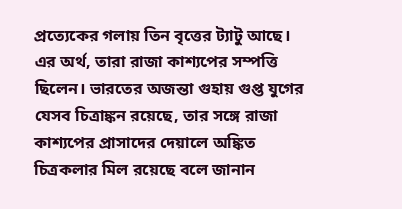প্রত্যেকের গলায় তিন বৃত্তের ট্যাটু আছে। এর অর্থ, তারা রাজা কাশ্যপের সম্পত্তি ছিলেন। ভারতের অজন্তা গুহায় গুপ্ত যুগের যেসব চিত্রাঙ্কন রয়েছে, তার সঙ্গে রাজা কাশ্যপের প্রাসাদের দেয়ালে অঙ্কিত চিত্রকলার মিল রয়েছে বলে জানান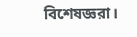বিশেষজ্ঞরা।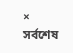×
সর্বশেষ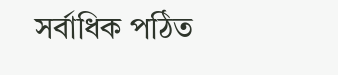সর্বাধিক পঠিত